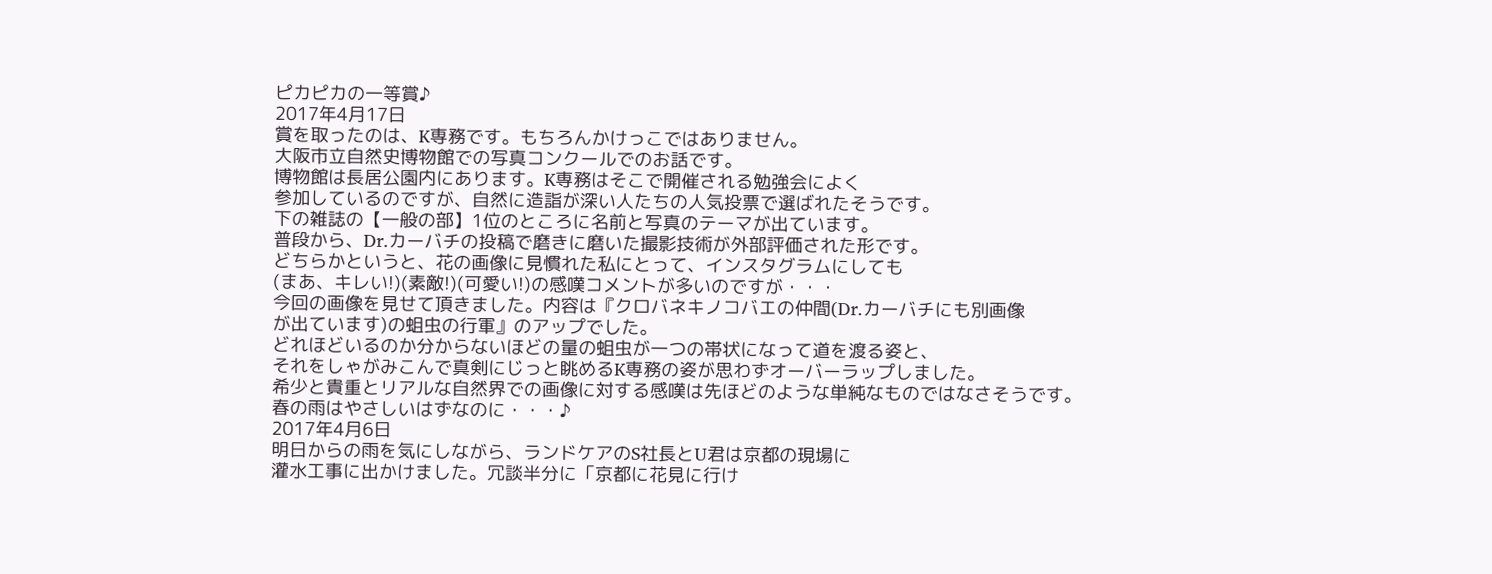ピカピカの一等賞♪
2017年4月17日
賞を取ったのは、K専務です。もちろんかけっこではありません。
大阪市立自然史博物館での写真コンクールでのお話です。
博物館は長居公園内にあります。K専務はそこで開催される勉強会によく
参加しているのですが、自然に造詣が深い人たちの人気投票で選ばれたそうです。
下の雑誌の【一般の部】1位のところに名前と写真のテーマが出ています。
普段から、Dr.カーバチの投稿で磨きに磨いた撮影技術が外部評価された形です。
どちらかというと、花の画像に見慣れた私にとって、インスタグラムにしても
(まあ、キレい!)(素敵!)(可愛い!)の感嘆コメントが多いのですが・・・
今回の画像を見せて頂きました。内容は『クロバネキノコバエの仲間(Dr.カーバチにも別画像
が出ています)の蛆虫の行軍』のアップでした。
どれほどいるのか分からないほどの量の蛆虫が一つの帯状になって道を渡る姿と、
それをしゃがみこんで真剣にじっと眺めるK専務の姿が思わずオーバーラップしました。
希少と貴重とリアルな自然界での画像に対する感嘆は先ほどのような単純なものではなさそうです。
春の雨はやさしいはずなのに・・・♪
2017年4月6日
明日からの雨を気にしながら、ランドケアのS社長とU君は京都の現場に
灌水工事に出かけました。冗談半分に「京都に花見に行け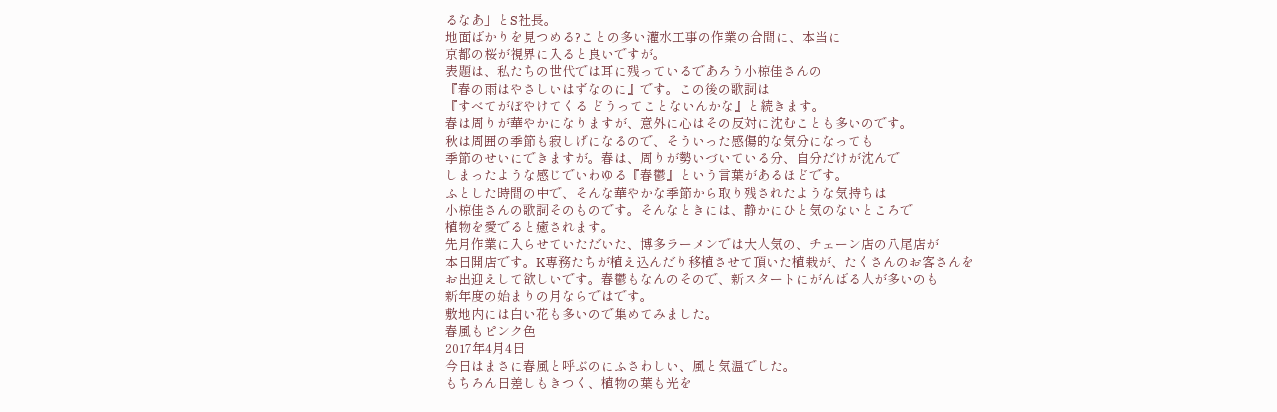るなあ」とS社長。
地面ばかりを見つめる?ことの多い灌水工事の作業の合間に、本当に
京都の桜が視界に入ると良いですが。
表題は、私たちの世代では耳に残っているであろう小椋佳さんの
『春の雨はやさしいはずなのに』です。この後の歌詞は
『すべてがぼやけてくる どうってことないんかな』と続きます。
春は周りが華やかになりますが、意外に心はその反対に沈むことも多いのです。
秋は周囲の季節も寂しげになるので、そういった感傷的な気分になっても
季節のせいにできますが。春は、周りが勢いづいている分、自分だけが沈んで
しまったような感じでいわゆる『春鬱』という言葉があるほどです。
ふとした時間の中で、そんな華やかな季節から取り残されたような気持ちは
小椋佳さんの歌詞そのものです。そんなときには、静かにひと気のないところで
植物を愛でると癒されます。
先月作業に入らせていただいた、博多ラーメンでは大人気の、チェーン店の八尾店が
本日開店です。K専務たちが植え込んだり移植させて頂いた植栽が、たくさんのお客さんを
お出迎えして欲しいです。春鬱もなんのそので、新スタートにがんばる人が多いのも
新年度の始まりの月ならではです。
敷地内には白い花も多いので集めてみました。
春風もピンク色
2017年4月4日
今日はまさに春風と呼ぶのにふさわしい、風と気温でした。
もちろん日差しもきつく、植物の葉も光を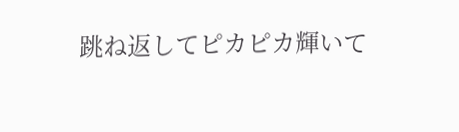跳ね返してピカピカ輝いて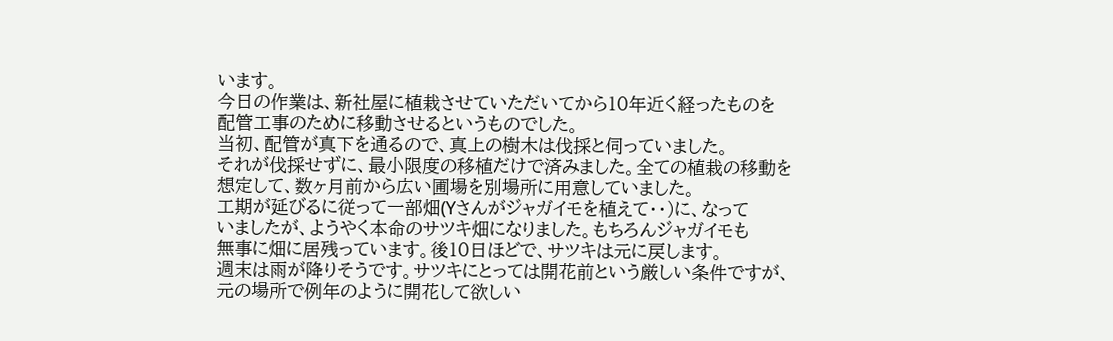います。
今日の作業は、新社屋に植栽させていただいてから10年近く経ったものを
配管工事のために移動させるというものでした。
当初、配管が真下を通るので、真上の樹木は伐採と伺っていました。
それが伐採せずに、最小限度の移植だけで済みました。全ての植栽の移動を
想定して、数ヶ月前から広い圃場を別場所に用意していました。
工期が延びるに従って一部畑(Yさんがジャガイモを植えて・・)に、なって
いましたが、ようやく本命のサツキ畑になりました。もちろんジャガイモも
無事に畑に居残っています。後10日ほどで、サツキは元に戻します。
週末は雨が降りそうです。サツキにとっては開花前という厳しい条件ですが、
元の場所で例年のように開花して欲しい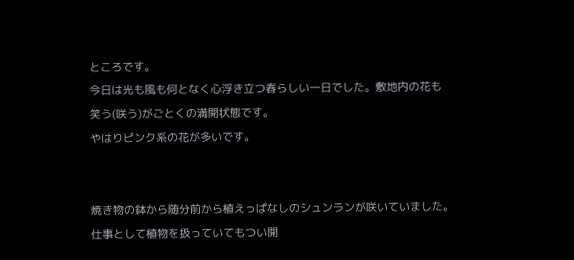ところです。
今日は光も風も何となく心浮き立つ春らしい一日でした。敷地内の花も
笑う(咲う)がごとくの満開状態です。
やはりピンク系の花が多いです。


焼き物の鉢から随分前から植えっぱなしのシュンランが咲いていました。
仕事として植物を扱っていてもつい開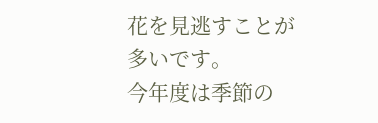花を見逃すことが多いです。
今年度は季節の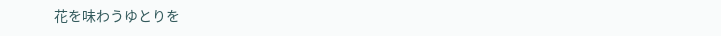花を味わうゆとりを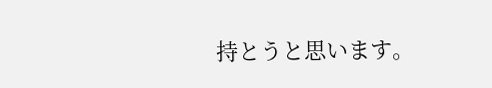持とうと思います。